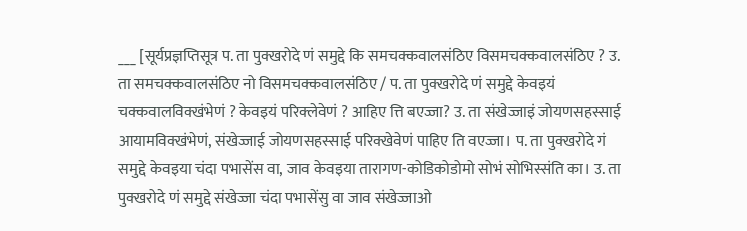___ [सूर्यप्रज्ञप्तिसूत्र प. ता पुक्खरोदे णं समुद्दे कि समचक्कवालसंठिए विसमचक्कवालसंठिए ? उ. ता समचक्कवालसंठिए नो विसमचक्कवालसंठिए / प. ता पुक्खरोदे णं समुद्दे केवइयं चक्कवालविक्खंभेणं ? केवइयं परिक्लेवेणं ? आहिए त्ति बएज्जा? उ. ता संखेज्जाइं जोयणसहस्साई आयामविक्खंभेणं, संखेज्जाई जोयणसहस्साई परिक्खेवेणं पाहिए ति वएज्जा। प. ता पुक्खरोदे गं समुद्दे केवइया चंदा पभासेंस वा, जाव केवइया तारागण-कोडिकोडोमो सोभं सोभिस्संति का। उ. ता पुक्खरोदे णं समुद्दे संखेज्जा चंदा पभासेंसु वा जाव संखेज्जाओ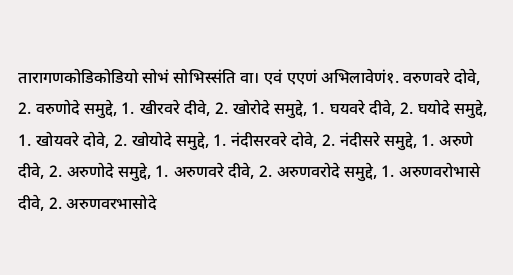तारागणकोडिकोडियो सोभं सोभिस्संति वा। एवं एएणं अभिलावेणं१. वरुणवरे दोवे, 2. वरुणोदे समुद्दे, 1. खीरवरे दीवे, 2. खोरोदे समुद्दे, 1. घयवरे दीवे, 2. घयोदे समुद्दे, 1. खोयवरे दोवे, 2. खोयोदे समुद्दे, 1. नंदीसरवरे दोवे, 2. नंदीसरे समुद्दे, 1. अरुणे दीवे, 2. अरुणोदे समुद्दे, 1. अरुणवरे दीवे, 2. अरुणवरोदे समुद्दे, 1. अरुणवरोभासे दीवे, 2. अरुणवरभासोदे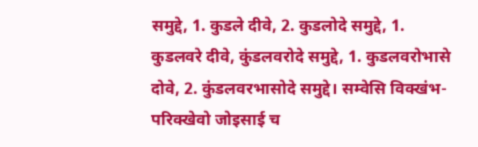समुद्दे, 1. कुडले दीवे, 2. कुडलोदे समुद्दे, 1. कुडलवरे दीवे, कुंडलवरोदे समुद्दे, 1. कुडलवरोभासे दोवे, 2. कुंडलवरभासोदे समुद्दे। सम्वेसि विक्खंभ-परिक्खेवो जोइसाई च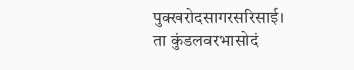पुक्खरोदसागरसरिसाई। ता कुंडलवरभासोदं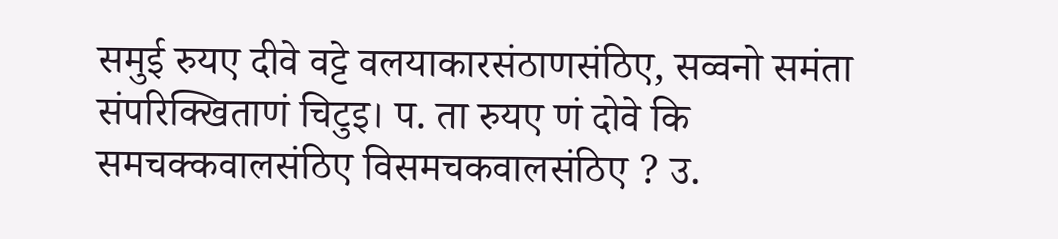समुई रुयए दीवे वट्टे वलयाकारसंठाणसंठिए, सव्वनो समंता संपरिक्खिताणं चिटुइ। प. ता रुयए णं दोवे कि समचक्कवालसंठिए विसमचकवालसंठिए ? उ.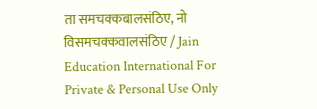ता समचक्कबालसंठिए, नो विसमचक्कवालसंठिए / Jain Education International For Private & Personal Use Only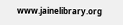www.jainelibrary.org